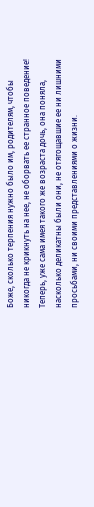Боже, сколько терпения нужно было им, родителям, чтобы никогда не крикнуть на нее, не оборвать ее странное поведение! Теперь, уже сама имея такого же возраста дочь, она поняла, насколько деликатны были они, не отягощавшие ее ни лишними просьбами, ни своими представлениями о жизни.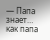— Папа знает… как папа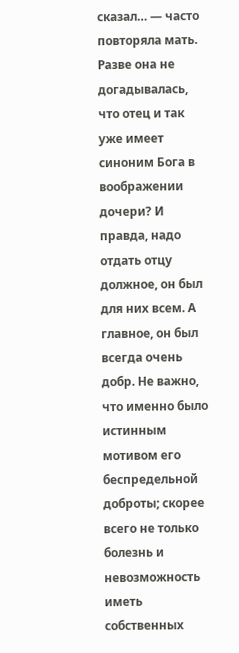сказал… — часто повторяла мать. Разве она не догадывалась, что отец и так уже имеет синоним Бога в воображении дочери? И правда, надо отдать отцу должное, он был для них всем. А главное, он был всегда очень добр. Не важно, что именно было истинным мотивом его беспредельной доброты; скорее всего не только болезнь и невозможность иметь собственных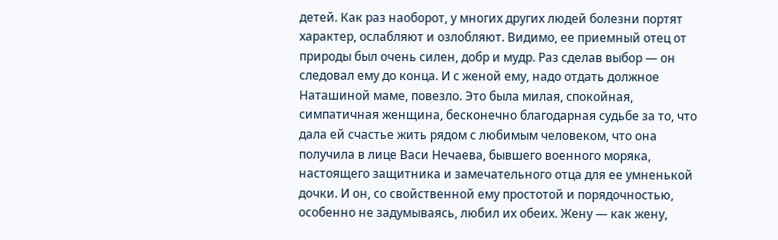детей. Как раз наоборот, у многих других людей болезни портят характер, ослабляют и озлобляют. Видимо, ее приемный отец от природы был очень силен, добр и мудр. Раз сделав выбор — он следовал ему до конца. И с женой ему, надо отдать должное Наташиной маме, повезло. Это была милая, спокойная, симпатичная женщина, бесконечно благодарная судьбе за то, что дала ей счастье жить рядом с любимым человеком, что она получила в лице Васи Нечаева, бывшего военного моряка, настоящего защитника и замечательного отца для ее умненькой дочки. И он, со свойственной ему простотой и порядочностью, особенно не задумываясь, любил их обеих. Жену — как жену,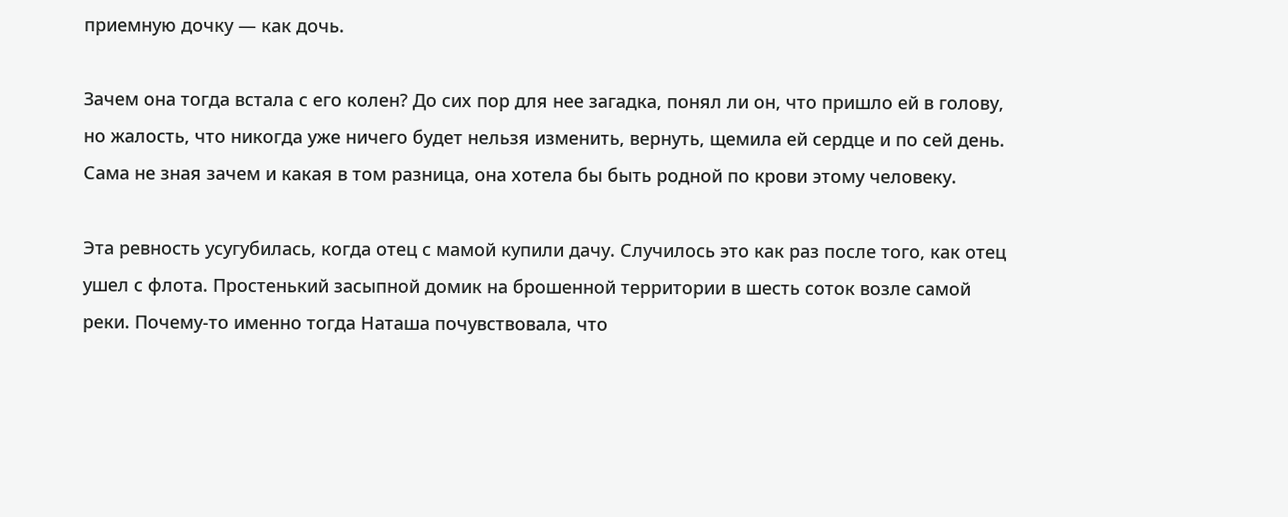приемную дочку — как дочь.

Зачем она тогда встала с его колен? До сих пор для нее загадка, понял ли он, что пришло ей в голову, но жалость, что никогда уже ничего будет нельзя изменить, вернуть, щемила ей сердце и по сей день. Сама не зная зачем и какая в том разница, она хотела бы быть родной по крови этому человеку.

Эта ревность усугубилась, когда отец с мамой купили дачу. Случилось это как раз после того, как отец ушел с флота. Простенький засыпной домик на брошенной территории в шесть соток возле самой реки. Почему-то именно тогда Наташа почувствовала, что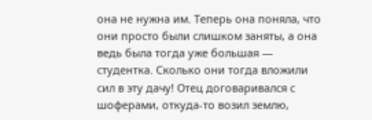она не нужна им. Теперь она поняла, что они просто были слишком заняты, а она ведь была тогда уже большая — студентка. Сколько они тогда вложили сил в эту дачу! Отец договаривался с шоферами, откуда-то возил землю,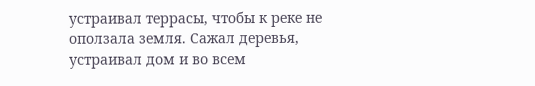устраивал террасы, чтобы к реке не оползала земля. Сажал деревья, устраивал дом и во всем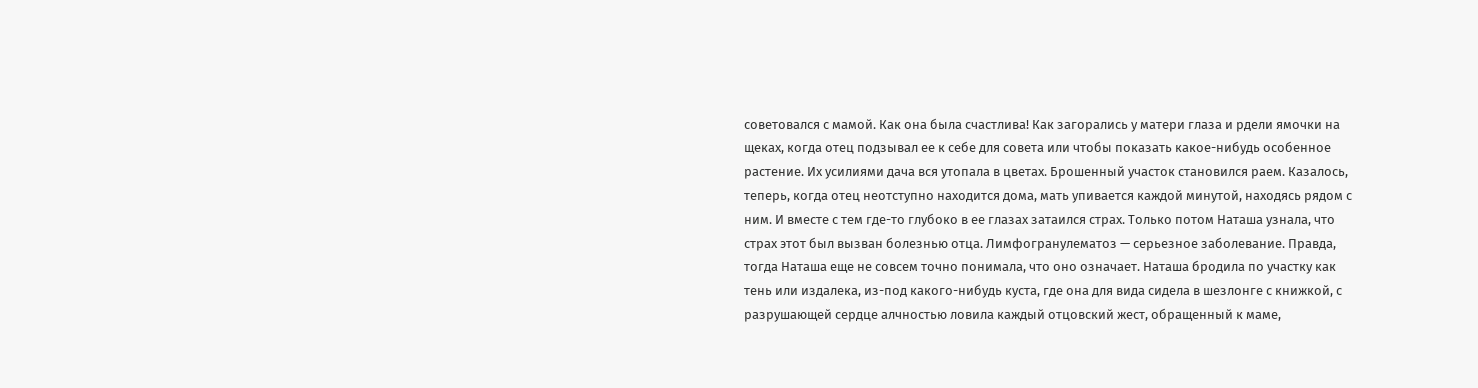советовался с мамой. Как она была счастлива! Как загорались у матери глаза и рдели ямочки на щеках, когда отец подзывал ее к себе для совета или чтобы показать какое-нибудь особенное растение. Их усилиями дача вся утопала в цветах. Брошенный участок становился раем. Казалось, теперь, когда отец неотступно находится дома, мать упивается каждой минутой, находясь рядом с ним. И вместе с тем где-то глубоко в ее глазах затаился страх. Только потом Наташа узнала, что страх этот был вызван болезнью отца. Лимфогранулематоз — серьезное заболевание. Правда, тогда Наташа еще не совсем точно понимала, что оно означает. Наташа бродила по участку как тень или издалека, из-под какого-нибудь куста, где она для вида сидела в шезлонге с книжкой, с разрушающей сердце алчностью ловила каждый отцовский жест, обращенный к маме,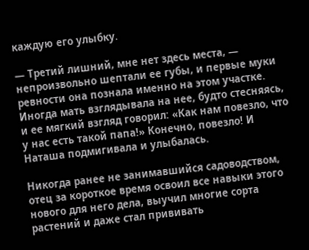каждую его улыбку.

— Третий лишний, мне нет здесь места, — непроизвольно шептали ее губы, и первые муки ревности она познала именно на этом участке. Иногда мать взглядывала на нее, будто стесняясь, и ее мягкий взгляд говорил: «Как нам повезло, что у нас есть такой папа!» Конечно, повезло! И Наташа подмигивала и улыбалась.

Никогда ранее не занимавшийся садоводством, отец за короткое время освоил все навыки этого нового для него дела, выучил многие сорта растений и даже стал прививать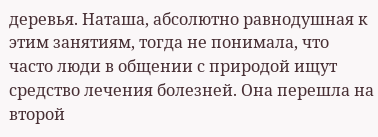деревья. Наташа, абсолютно равнодушная к этим занятиям, тогда не понимала, что часто люди в общении с природой ищут средство лечения болезней. Она перешла на второй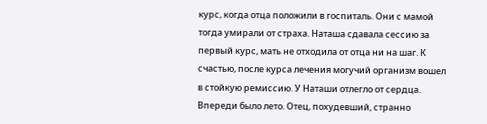курс, когда отца положили в госпиталь. Они с мамой тогда умирали от страха. Наташа сдавала сессию за первый курс, мать не отходила от отца ни на шаг. К счастью, после курса лечения могучий организм вошел в стойкую ремиссию. У Наташи отлегло от сердца. Впереди было лето. Отец, похудевший, странно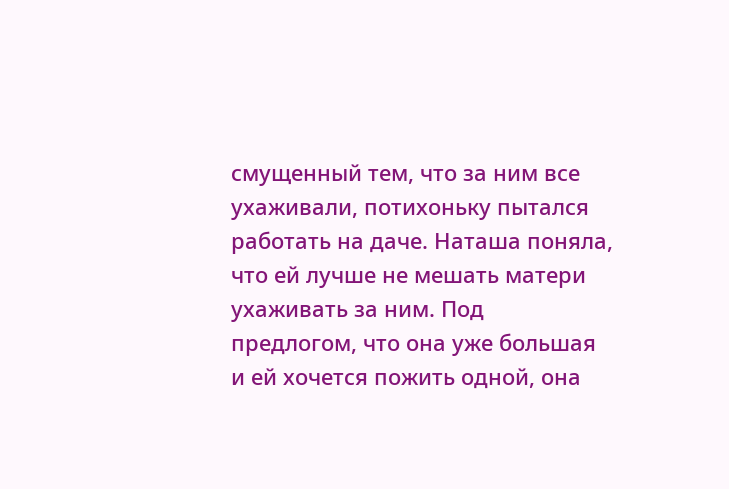смущенный тем, что за ним все ухаживали, потихоньку пытался работать на даче. Наташа поняла, что ей лучше не мешать матери ухаживать за ним. Под предлогом, что она уже большая и ей хочется пожить одной, она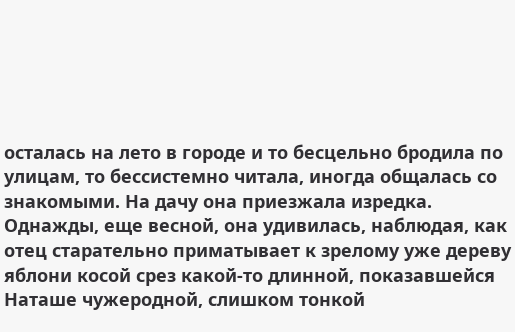осталась на лето в городе и то бесцельно бродила по улицам, то бессистемно читала, иногда общалась со знакомыми. На дачу она приезжала изредка. Однажды, еще весной, она удивилась, наблюдая, как отец старательно приматывает к зрелому уже дереву яблони косой срез какой-то длинной, показавшейся Наташе чужеродной, слишком тонкой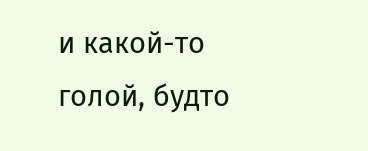и какой-то голой, будто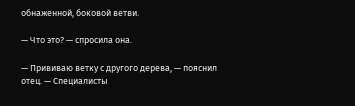обнаженной, боковой ветви.

— Что это? — спросила она.

— Прививаю ветку с другого дерева, — пояснил отец. — Специалисты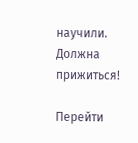научили. Должна прижиться!

Перейти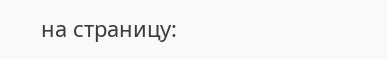на страницу: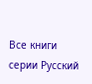Все книги серии Русский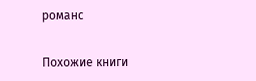романс

Похожие книги